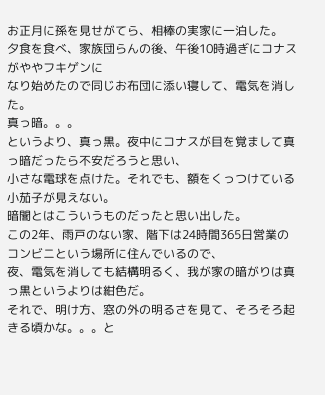お正月に孫を見せがてら、相棒の実家に一泊した。
夕食を食べ、家族団らんの後、午後10時過ぎにコナスがややフキゲンに
なり始めたので同じお布団に添い寝して、電気を消した。
真っ暗。。。
というより、真っ黒。夜中にコナスが目を覚まして真っ暗だったら不安だろうと思い、
小さな電球を点けた。それでも、額をくっつけている小茄子が見えない。
暗闇とはこういうものだったと思い出した。
この2年、雨戸のない家、階下は24時間365日営業のコンビニという場所に住んでいるので、
夜、電気を消しても結構明るく、我が家の暗がりは真っ黒というよりは紺色だ。
それで、明け方、窓の外の明るさを見て、そろそろ起きる頃かな。。。と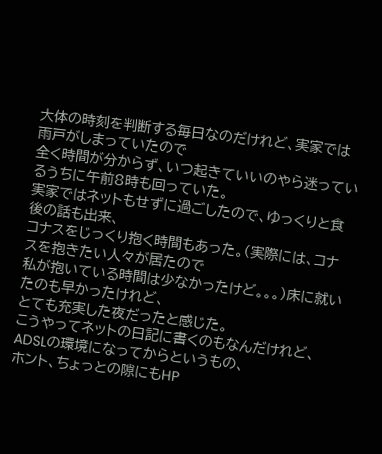大体の時刻を判断する毎日なのだけれど、実家では雨戸がしまっていたので
全く時間が分からず、いつ起きていいのやら迷っているうちに午前8時も回っていた。
実家ではネットもせずに過ごしたので、ゆっくりと食後の話も出来、
コナスをじっくり抱く時間もあった。(実際には、コナスを抱きたい人々が居たので
私が抱いている時間は少なかったけど。。。)床に就いたのも早かったけれど、
とても充実した夜だったと感じた。
こうやってネットの日記に書くのもなんだけれど、ADSLの環境になってからというもの、
ホント、ちょっとの隙にもHP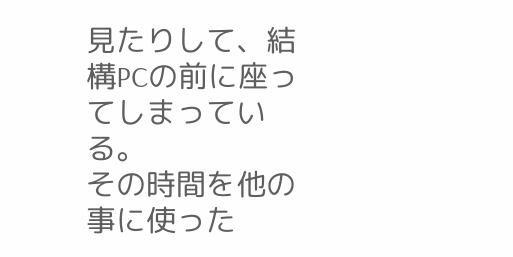見たりして、結構PCの前に座ってしまっている。
その時間を他の事に使った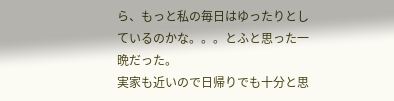ら、もっと私の毎日はゆったりとしているのかな。。。とふと思った一晩だった。
実家も近いので日帰りでも十分と思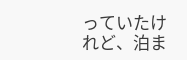っていたけれど、泊ま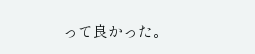って良かった。